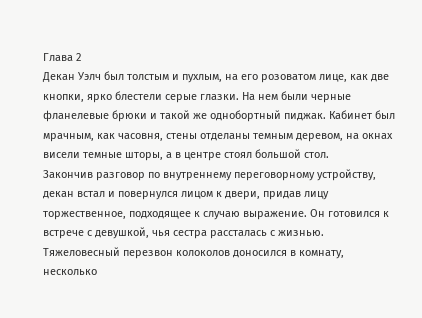Глава 2
Декан Уэлч был толстым и пухлым, на его розоватом лице, как две кнопки, ярко блестели серые глазки. На нем были черные фланелевые брюки и такой же однобортный пиджак. Кабинет был мрачным, как часовня, стены отделаны темным деревом, на окнах висели темные шторы, а в центре стоял большой стол.
Закончив разговор по внутреннему переговорному устройству, декан встал и повернулся лицом к двери, придав лицу торжественное, подходящее к случаю выражение. Он готовился к встрече с девушкой, чья сестра рассталась с жизнью. Тяжеловесный перезвон колоколов доносился в комнату, несколько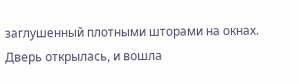заглушенный плотными шторами на окнах. Дверь открылась, и вошла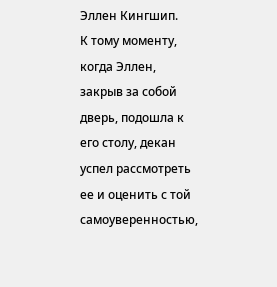Эллен Кингшип.
К тому моменту, когда Эллен, закрыв за собой дверь, подошла к его столу, декан успел рассмотреть ее и оценить с той самоуверенностью,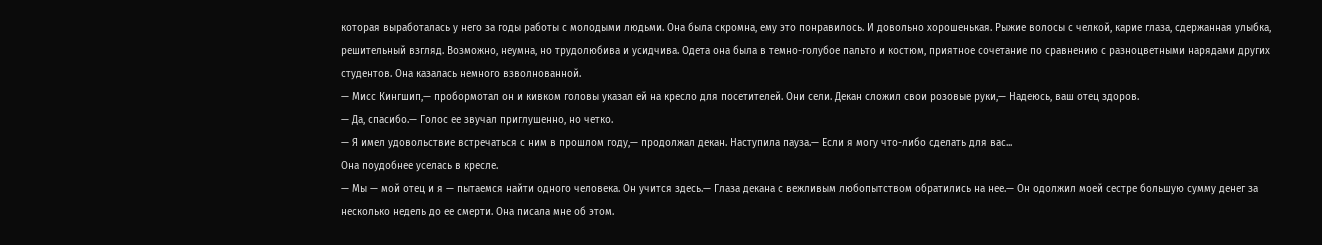которая выработалась у него за годы работы с молодыми людьми. Она была скромна, ему это понравилось. И довольно хорошенькая. Рыжие волосы с челкой, карие глаза, сдержанная улыбка, решительный взгляд. Возможно, неумна, но трудолюбива и усидчива. Одета она была в темно-голубое пальто и костюм, приятное сочетание по сравнению с разноцветными нарядами других студентов. Она казалась немного взволнованной.
— Мисс Кингшип,— пробормотал он и кивком головы указал ей на кресло для посетителей. Они сели. Декан сложил свои розовые руки,— Надеюсь, ваш отец здоров.
— Да, спасибо.— Голос ее звучал приглушенно, но четко.
— Я имел удовольствие встречаться с ним в прошлом году,— продолжал декан. Наступила пауза.— Если я могу что-либо сделать для вас...
Она поудобнее уселась в кресле.
— Мы — мой отец и я — пытаемся найти одного человека. Он учится здесь.— Глаза декана с вежливым любопытством обратились на нее.— Он одолжил моей сестре большую сумму денег за несколько недель до ее смерти. Она писала мне об этом.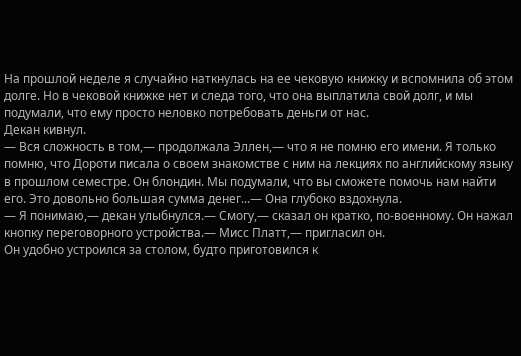На прошлой неделе я случайно наткнулась на ее чековую книжку и вспомнила об этом долге. Но в чековой книжке нет и следа того, что она выплатила свой долг, и мы подумали, что ему просто неловко потребовать деньги от нас.
Декан кивнул.
— Вся сложность в том,— продолжала Эллен,— что я не помню его имени. Я только помню, что Дороти писала о своем знакомстве с ним на лекциях по английскому языку в прошлом семестре. Он блондин. Мы подумали, что вы сможете помочь нам найти его. Это довольно большая сумма денег...— Она глубоко вздохнула.
— Я понимаю,— декан улыбнулся.— Смогу,— сказал он кратко, по-военному. Он нажал кнопку переговорного устройства.— Мисс Платт,— пригласил он.
Он удобно устроился за столом, будто приготовился к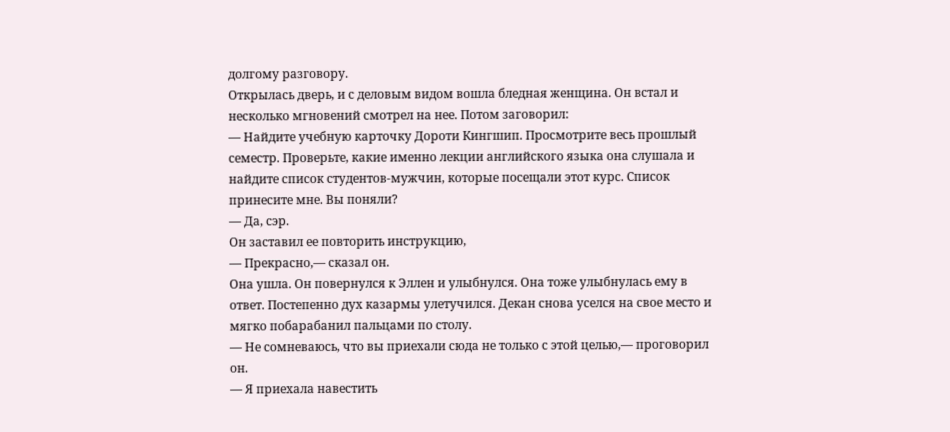долгому разговору.
Открылась дверь, и с деловым видом вошла бледная женщина. Он встал и несколько мгновений смотрел на нее. Потом заговорил:
— Найдите учебную карточку Дороти Кингшип. Просмотрите весь прошлый семестр. Проверьте, какие именно лекции английского языка она слушала и найдите список студентов-мужчин, которые посещали этот курс. Список принесите мне. Вы поняли?
— Да, сэр.
Он заставил ее повторить инструкцию,
— Прекрасно,— сказал он.
Она ушла. Он повернулся к Эллен и улыбнулся. Она тоже улыбнулась ему в ответ. Постепенно дух казармы улетучился. Декан снова уселся на свое место и мягко побарабанил пальцами по столу.
— Не сомневаюсь, что вы приехали сюда не только с этой целью,— проговорил он.
— Я приехала навестить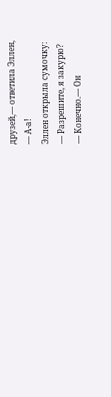друзей,— ответила Эллен,
— А-а!
Эллен открыла сумочку:
— Разрешите, я закурю?
— Конечно.— Он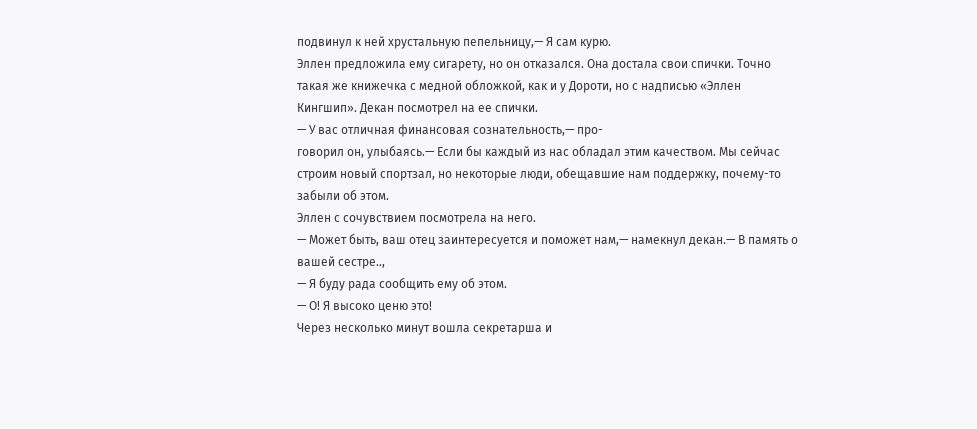подвинул к ней хрустальную пепельницу,— Я сам курю.
Эллен предложила ему сигарету, но он отказался. Она достала свои спички. Точно такая же книжечка с медной обложкой, как и у Дороти, но с надписью «Эллен Кингшип». Декан посмотрел на ее спички.
— У вас отличная финансовая сознательность,— про-
говорил он, улыбаясь.— Если бы каждый из нас обладал этим качеством. Мы сейчас строим новый спортзал, но некоторые люди, обещавшие нам поддержку, почему-то забыли об этом.
Эллен с сочувствием посмотрела на него.
— Может быть, ваш отец заинтересуется и поможет нам,— намекнул декан.— В память о вашей сестре..,
— Я буду рада сообщить ему об этом.
— О! Я высоко ценю это!
Через несколько минут вошла секретарша и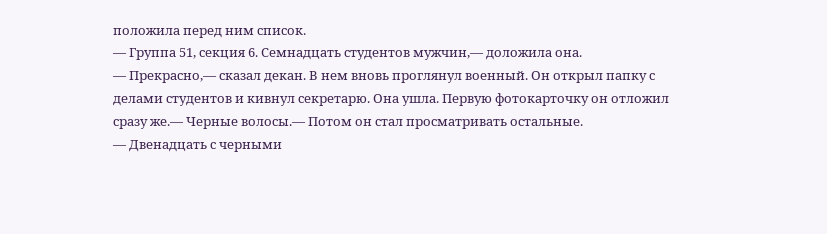положила перед ним список.
— Группа 51, секция 6. Семнадцать студентов мужчин,— доложила она.
— Прекрасно,— сказал декан. В нем вновь проглянул военный. Он открыл папку с делами студентов и кивнул секретарю. Она ушла. Первую фотокарточку он отложил сразу же.— Черные волосы.— Потом он стал просматривать остальные.
— Двенадцать с черными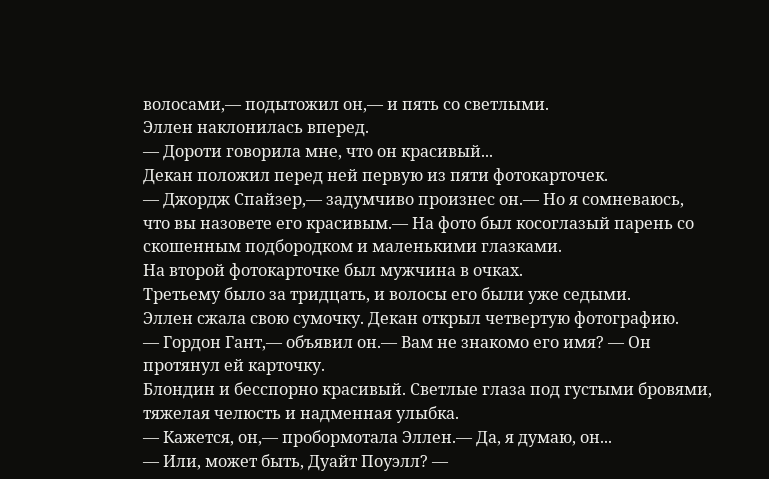волосами,— подытожил он,— и пять со светлыми.
Эллен наклонилась вперед.
— Дороти говорила мне, что он красивый...
Декан положил перед ней первую из пяти фотокарточек.
— Джордж Спайзер,— задумчиво произнес он.— Но я сомневаюсь, что вы назовете его красивым.— На фото был косоглазый парень со скошенным подбородком и маленькими глазками.
На второй фотокарточке был мужчина в очках.
Третьему было за тридцать, и волосы его были уже седыми.
Эллен сжала свою сумочку. Декан открыл четвертую фотографию.
— Гордон Гант,— объявил он.— Вам не знакомо его имя? — Он протянул ей карточку.
Блондин и бесспорно красивый. Светлые глаза под густыми бровями, тяжелая челюсть и надменная улыбка.
— Кажется, он,— пробормотала Эллен.— Да, я думаю, он...
— Или, может быть, Дуайт Поуэлл? —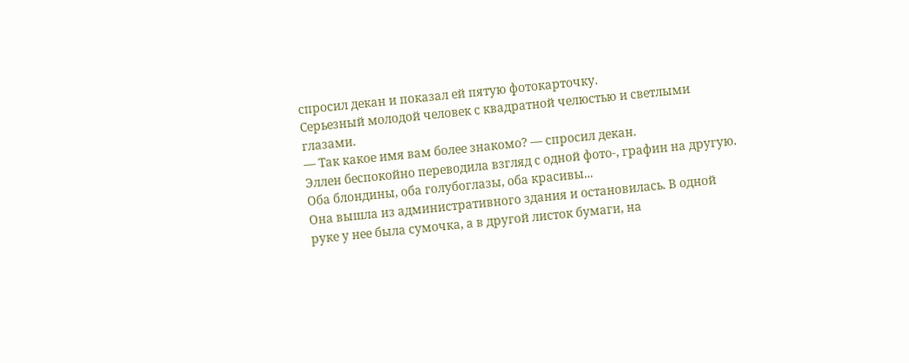спросил декан и показал ей пятую фотокарточку.
Серьезный молодой человек с квадратной челюстью и светлыми глазами.
— Так какое имя вам более знакомо? — спросил декан.
Эллен беспокойно переводила взгляд с одной фото-, графин на другую.
Оба блондины, оба голубоглазы, оба красивы...
Она вышла из административного здания и остановилась. В одной руке у нее была сумочка, а в другой листок бумаги, на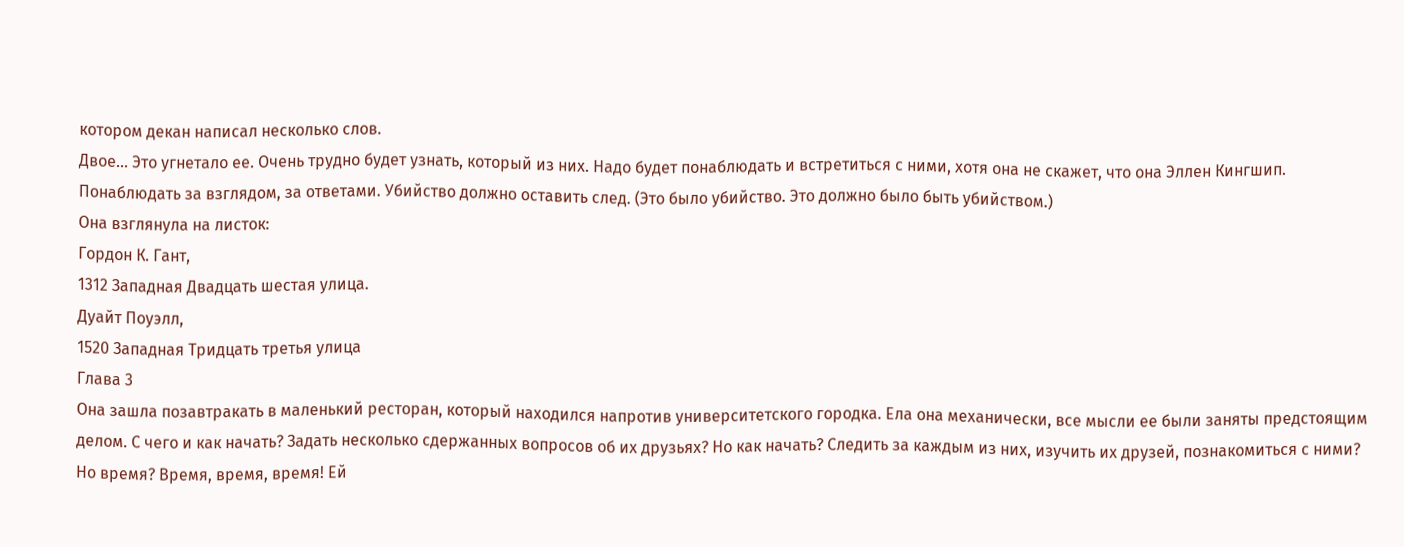котором декан написал несколько слов.
Двое... Это угнетало ее. Очень трудно будет узнать, который из них. Надо будет понаблюдать и встретиться с ними, хотя она не скажет, что она Эллен Кингшип. Понаблюдать за взглядом, за ответами. Убийство должно оставить след. (Это было убийство. Это должно было быть убийством.)
Она взглянула на листок:
Гордон К. Гант,
1312 Западная Двадцать шестая улица.
Дуайт Поуэлл,
1520 Западная Тридцать третья улица
Глава 3
Она зашла позавтракать в маленький ресторан, который находился напротив университетского городка. Ела она механически, все мысли ее были заняты предстоящим делом. С чего и как начать? Задать несколько сдержанных вопросов об их друзьях? Но как начать? Следить за каждым из них, изучить их друзей, познакомиться с ними? Но время? Время, время, время! Ей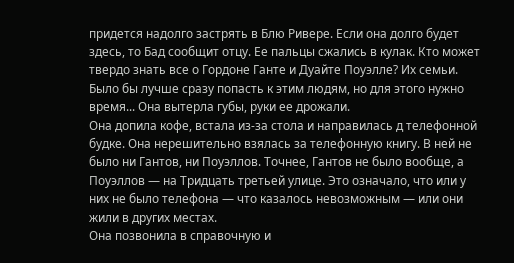придется надолго застрять в Блю Ривере. Если она долго будет здесь, то Бад сообщит отцу. Ее пальцы сжались в кулак. Кто может твердо знать все о Гордоне Ганте и Дуайте Поуэлле? Их семьи. Было бы лучше сразу попасть к этим людям, но для этого нужно время... Она вытерла губы, руки ее дрожали.
Она допила кофе, встала из-за стола и направилась д телефонной будке. Она нерешительно взялась за телефонную книгу. В ней не было ни Гантов, ни Поуэллов. Точнее, Гантов не было вообще, а Поуэллов — на Тридцать третьей улице. Это означало, что или у них не было телефона — что казалось невозможным — или они жили в других местах.
Она позвонила в справочную и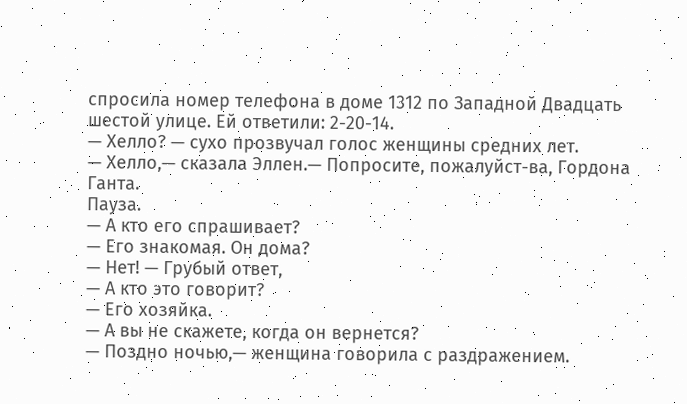спросила номер телефона в доме 1312 по Западной Двадцать шестой улице. Ей ответили: 2-20-14.
— Хелло? — сухо прозвучал голос женщины средних лет.
— Хелло,— сказала Эллен.— Попросите, пожалуйст-ва, Гордона Ганта.
Пауза.
— А кто его спрашивает?
— Его знакомая. Он дома?
— Нет! — Грубый ответ,
— А кто это говорит?
— Его хозяйка.
— А вы не скажете, когда он вернется?
— Поздно ночью,— женщина говорила с раздражением.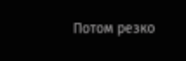Потом резко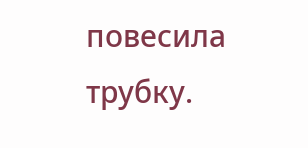повесила трубку.